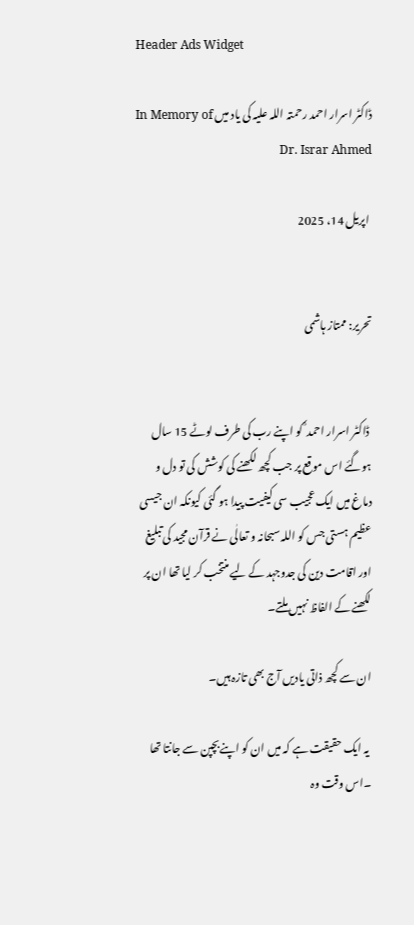Header Ads Widget

ڈاکٹر اسرار احمد رحمتہ اللہ علیہ کی یاد میں In Memory of Dr. Israr Ahmed

 اپریل 14، 2025


تحریر: ممتاز ہاشمی


 ڈاکٹر اسرار احمد ؒ کو اپنے رب کی طرف لوٹے 15 سال ہوگئے اس موقع پر جب کچھ لکھنے کی کوشش کی تو دل و دماغ میں ایک عجیب سی کیفیت پیدا ہو گئی کیونکہ ان جیسی عظیم ہستی جس کو اللہ سبحانہ و تعالٰی نے قرآن مجید کی تبلیغ اور اقامت دین کی جدوجہد کے لیے منتخب کر لیا تھا ان پر لکھنے کے الفاظ نہیں ملتے۔

ان سے کچھ ذاتی یادیں آج بھی تازہ ہیں۔

 یہ ایک حقیقت ہے کہ میں ان کو اپنےبچپن سے جانتا تھا ۔اس وقت وہ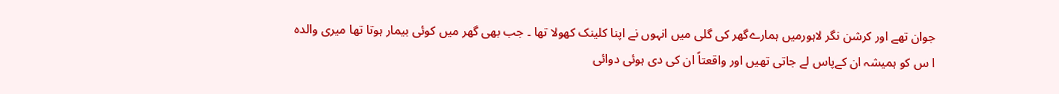جوان تھے اور کرشن نگر لاہورمیں ہمارےگھر کی گلی میں انہوں نے اپنا کلینک کھولا تھا ۔ جب بھی گھر میں کوئی بیمار ہوتا تھا میری والدہ ا س کو ہمیشہ ان کےپاس لے جاتی تھیں اور واقعتاً ان کی دی ہوئی دوائی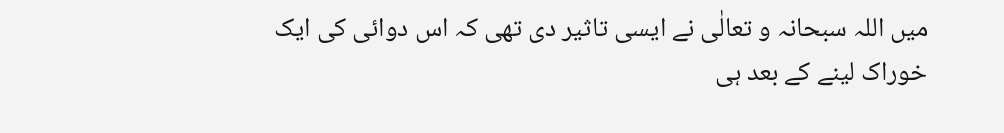میں اللہ سبحانہ و تعالٰی نے ایسی تاثیر دی تھی کہ اس دوائی کی ایک خوراک لینے کے بعد ہی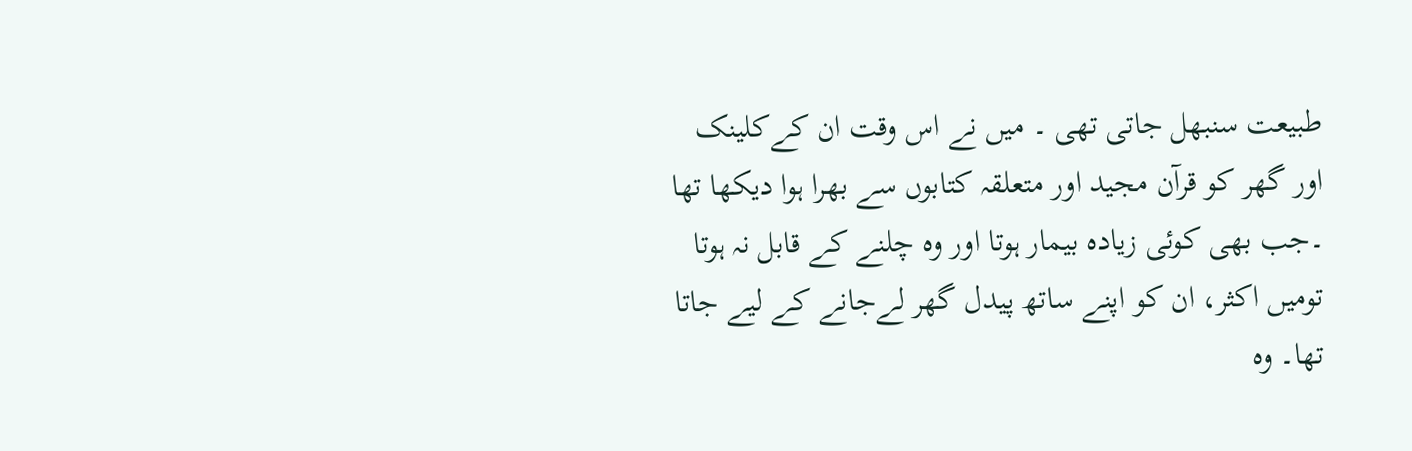طبیعت سنبھل جاتی تھی ۔ میں نے اس وقت ان کےکلینک اور گھر کو قرآن مجید اور متعلقہ کتابوں سے بھرا ہوا دیکھا تھا ۔جب بھی کوئی زیادہ بیمار ہوتا اور وہ چلنے کے قابل نہ ہوتا تومیں اکثر، ان کو اپنے ساتھ پیدل گھر لےجانے کے لیے جاتا تھا۔ وہ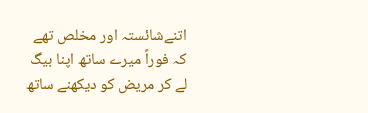اتنےشائستہ اور مخلص تھے کہ فوراً میرے ساتھ اپنا بیگ لے کر مریض کو دیکھنے ساتھ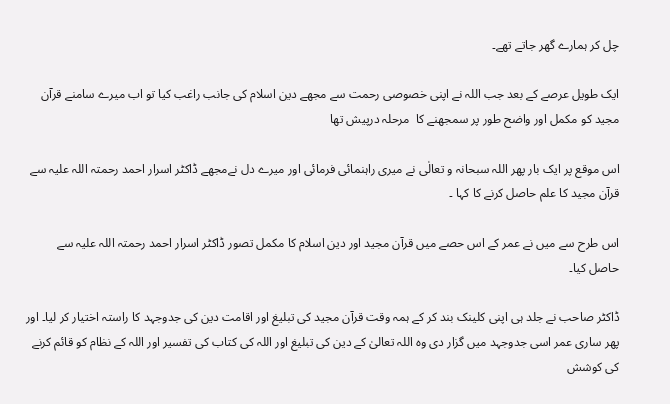چل کر ہمارے گھر جاتے تھے۔

ایک طویل عرصے کے بعد جب اللہ نے اپنی خصوصی رحمت سے مجھے دین اسلام کی جانب راغب کیا تو اب میرے سامنے قرآن مجید کو مکمل اور واضح طور پر سمجھنے کا  مرحلہ درپیش تھا

اس موقع پر ایک بار پھر اللہ سبحانہ و تعالٰی نے میری راہنمائی فرمائی اور میرے دل نےمجھے ڈاکٹر اسرار احمد رحمتہ اللہ علیہ سے قرآن مجید کا علم حاصل کرنے کا کہا ۔

اس طرح سے میں نے عمر کے اس حصے میں قرآن مجید اور دین اسلام کا مکمل تصور ڈاکٹر اسرار احمد رحمتہ اللہ علیہ سے حاصل کیا۔

ڈاکٹر صاحب نے جلد ہی اپنی کلینک بند کر کے ہمہ وقت قرآن مجید کی تبلیغ اور اقامت دین کی جدوجہد کا راستہ اختیار کر لیا۔ اور پھر ساری عمر اسی جدوجہد میں گزار دی وہ اللہ تعالیٰ کے دین کی تبلیغ اور اللہ کی کتاب کی تفسیر اور اللہ کے نظام کو قائم کرنے کی کوشش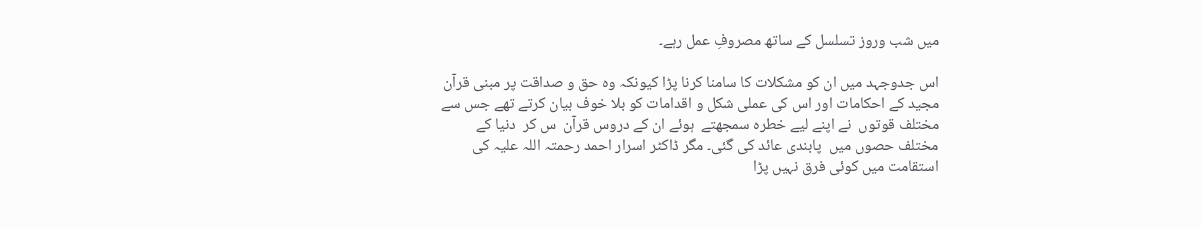میں شب وروز تسلسل کے ساتھ مصروفِ عمل رہے۔

اس جدوجہد میں ان کو مشکلات کا سامنا کرنا پڑا کیونکہ وہ حق و صداقت پر مبنی قرآن مجید کے احکامات اور اس کی عملی شکل و اقدامات کو بلا خوف بیان کرتے تھے جس سے مختلف قوتوں  نے اپنے لیے خطرہ سمجھتے  ہوئے ان کے دروس قرآن  س کر  دنیا کے مختلف حصوں میں  پابندی عائد کی گئی۔ مگر ڈاکٹر اسرار احمد رحمتہ اللہ علیہ کی استقامت میں کوئی فرق نہیں پڑا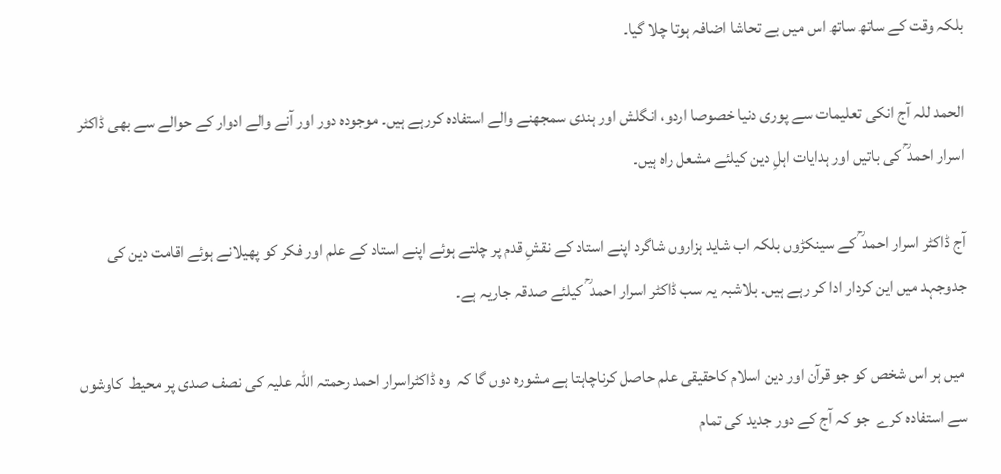بلکہ وقت کے ساتھ ساتھ اس میں بے تحاشا اضافہ ہوتا چلا گیا۔

الحمد للہ آج انکی تعلیمات سے پوری دنیا خصوصا اردو، انگلش اور ہندی سمجھنے والے استفادہ کررہے ہیں۔ موجودہ دور اور آنے والے ادوار کے حوالے سے بھی ڈاکٹر اسرار احمد ؒ کی باتیں اور ہدایات اہلِ دین کیلئے مشعل راہ ہیں۔

آج ڈاکٹر اسرار احمد ؒ کے سینکڑوں بلکہ اب شاید ہزاروں شاگرد اپنے استاد کے نقشِ قدم پر چلتے ہوئے اپنے استاد کے علم اور فکر کو پھیلانے ہوئے اقامت دین کی جدوجہد میں این کردار ادا کر رہے ہیں۔ بلاشبہ یہ سب ڈاکٹر اسرار احمد ؒ کیلئے صدقہ جاریہ ہے۔

 میں ہر اس شخص کو جو قرآن اور دین اسلام کاحقیقی علم حاصل کرناچاہتا ہے مشورہ دوں گا کہ  وہ ڈاکٹراسرار احمد رحمتہ اللہ علیہ کی نصف صدی پر محیط  کاوشوں سے استفادہ کرے  جو کہ آج کے دور جدید کی تمام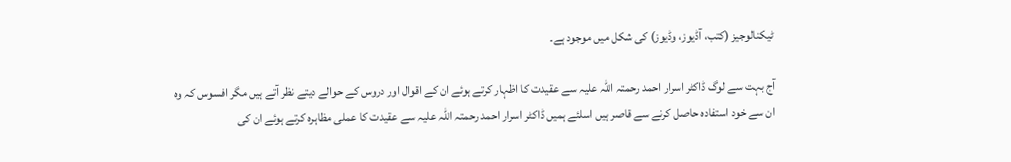ٹیکنالوجیز (کتب، آڈیوز، وڈیوز) کی شکل میں موجود ہے۔

آج بہت سے لوگ ڈاکٹر اسرار احمد رحمتہ اللہ علیہ سے عقیدت کا اظہار کرتے ہوئے ان کے اقوال اور دروس کے حوالے دیتے نظر آتے ہیں مگر افسوس کہ وہ ان سے خود استفادہ حاصل کرنے سے قاصر ہیں اسلئے ہمیں ڈاکٹر اسرار احمد رحمتہ اللہ علیہ سے عقیدت کا عملی مظاہرہ کرتے ہوئے ان کی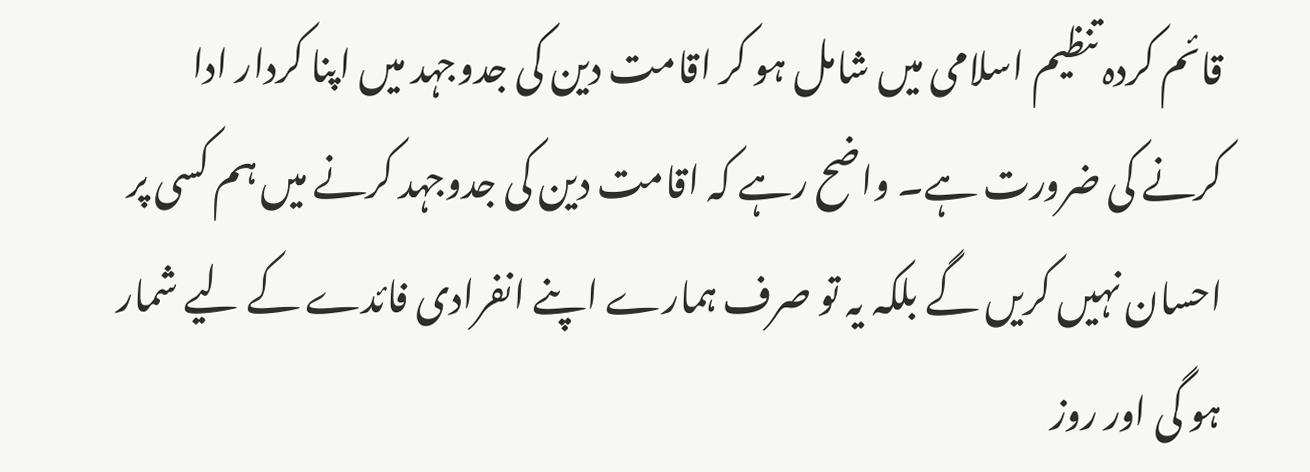قائم کردہ تنظیم اسلامی میں شامل ہو کر اقامت دین کی جدوجہد میں اپنا کردار ادا کرنے کی ضرورت ہے۔ واضح رہے کہ اقامت دین کی جدوجہد کرنے میں ہم کسی پر احسان نہیں کریں گے بلکہ یہ تو صرف ہمارے اپنے انفرادی فائدے کے لیے شمار ہو گی اور روز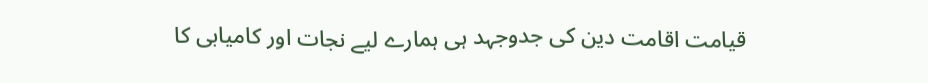قیامت اقامت دین کی جدوجہد ہی ہمارے لیے نجات اور کامیابی کا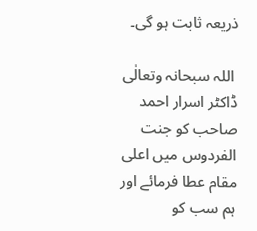ذریعہ ثابت ہو گی۔

 اللہ سبحانہ وتعالٰی ڈاکٹر اسرار احمد صاحب کو جنت الفردوس میں اعلی مقام عطا فرمائے اور ہم سب کو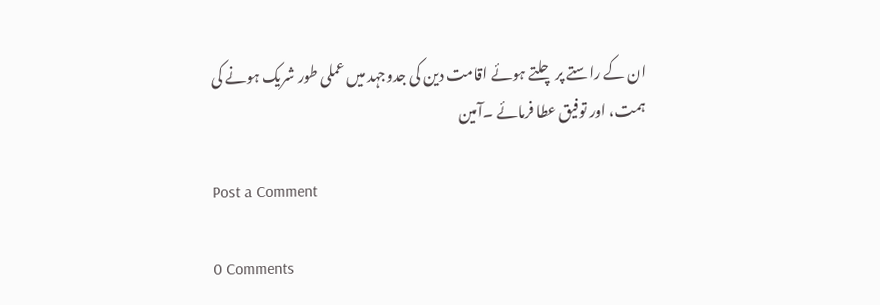ان کے راستے پر چلتے ہوئے اقامت دین کی جدوجہد میں عملی طور شریک ہونے کی ہمت، اور توفیق عطا فرمائے ۔آمین

Post a Comment

0 Comments